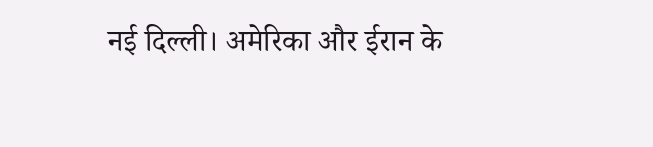नई दिल्ली। अमेरिका और ईरान के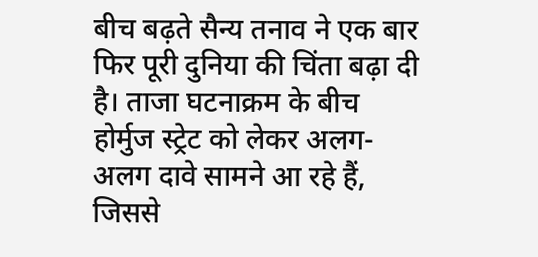बीच बढ़ते सैन्य तनाव ने एक बार फिर पूरी दुनिया की चिंता बढ़ा दी है। ताजा घटनाक्रम के बीच होर्मुज स्ट्रेट को लेकर अलग-अलग दावे सामने आ रहे हैं, जिससे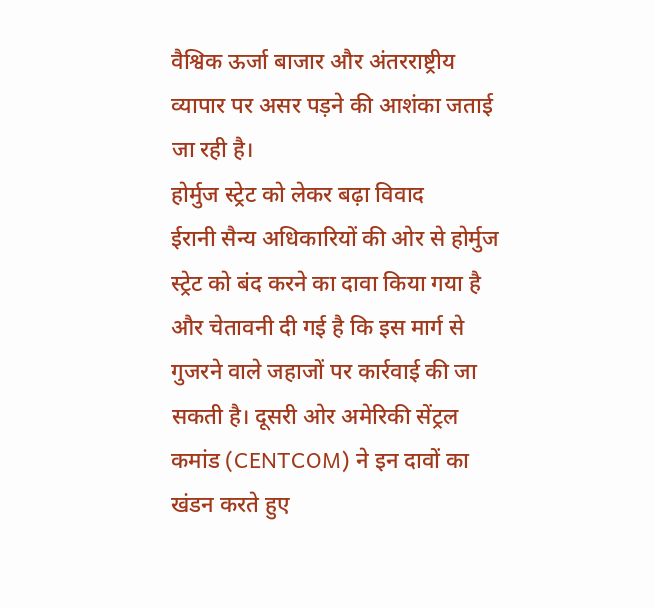वैश्विक ऊर्जा बाजार और अंतरराष्ट्रीय व्यापार पर असर पड़ने की आशंका जताई जा रही है।
होर्मुज स्ट्रेट को लेकर बढ़ा विवाद
ईरानी सैन्य अधिकारियों की ओर से होर्मुज स्ट्रेट को बंद करने का दावा किया गया है और चेतावनी दी गई है कि इस मार्ग से गुजरने वाले जहाजों पर कार्रवाई की जा सकती है। दूसरी ओर अमेरिकी सेंट्रल कमांड (CENTCOM) ने इन दावों का खंडन करते हुए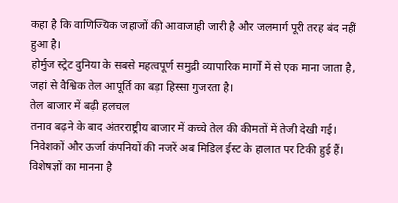कहा है कि वाणिज्यिक जहाजों की आवाजाही जारी है और जलमार्ग पूरी तरह बंद नहीं हुआ है।
होर्मुज स्ट्रेट दुनिया के सबसे महत्वपूर्ण समुद्री व्यापारिक मार्गों में से एक माना जाता है, जहां से वैश्विक तेल आपूर्ति का बड़ा हिस्सा गुजरता है।
तेल बाजार में बढ़ी हलचल
तनाव बढ़ने के बाद अंतरराष्ट्रीय बाजार में कच्चे तेल की कीमतों में तेजी देखी गई। निवेशकों और ऊर्जा कंपनियों की नजरें अब मिडिल ईस्ट के हालात पर टिकी हुई हैं। विशेषज्ञों का मानना है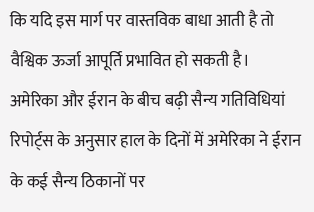कि यदि इस मार्ग पर वास्तविक बाधा आती है तो वैश्विक ऊर्जा आपूर्ति प्रभावित हो सकती है।
अमेरिका और ईरान के बीच बढ़ी सैन्य गतिविधियां
रिपोर्ट्स के अनुसार हाल के दिनों में अमेरिका ने ईरान के कई सैन्य ठिकानों पर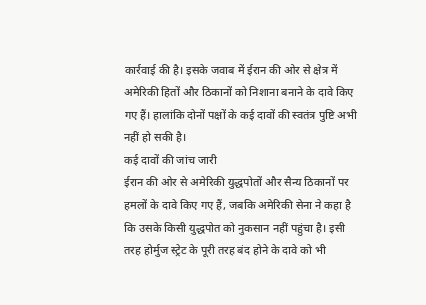कार्रवाई की है। इसके जवाब में ईरान की ओर से क्षेत्र में अमेरिकी हितों और ठिकानों को निशाना बनाने के दावे किए गए हैं। हालांकि दोनों पक्षों के कई दावों की स्वतंत्र पुष्टि अभी नहीं हो सकी है।
कई दावों की जांच जारी
ईरान की ओर से अमेरिकी युद्धपोतों और सैन्य ठिकानों पर हमलों के दावे किए गए हैं, जबकि अमेरिकी सेना ने कहा है कि उसके किसी युद्धपोत को नुकसान नहीं पहुंचा है। इसी तरह होर्मुज स्ट्रेट के पूरी तरह बंद होने के दावे को भी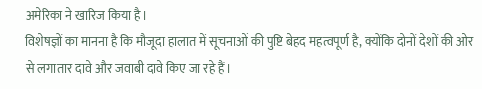अमेरिका ने खारिज किया है।
विशेषज्ञों का मानना है कि मौजूदा हालात में सूचनाओं की पुष्टि बेहद महत्वपूर्ण है, क्योंकि दोनों देशों की ओर से लगातार दावे और जवाबी दावे किए जा रहे हैं।